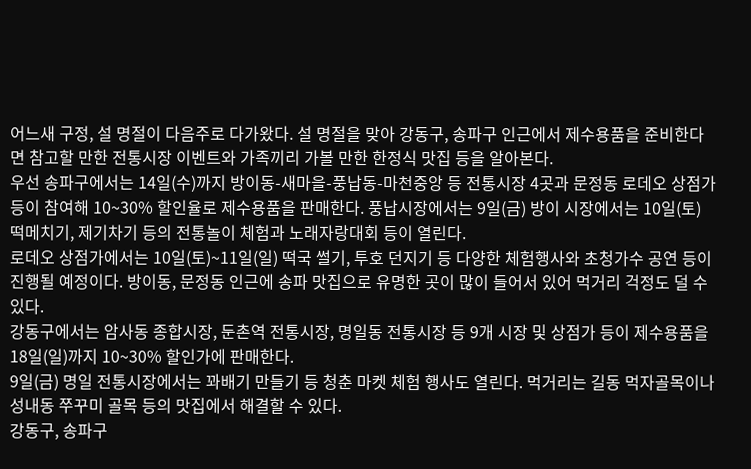어느새 구정, 설 명절이 다음주로 다가왔다. 설 명절을 맞아 강동구, 송파구 인근에서 제수용품을 준비한다면 참고할 만한 전통시장 이벤트와 가족끼리 가볼 만한 한정식 맛집 등을 알아본다.
우선 송파구에서는 14일(수)까지 방이동-새마을-풍납동-마천중앙 등 전통시장 4곳과 문정동 로데오 상점가 등이 참여해 10~30% 할인율로 제수용품을 판매한다. 풍납시장에서는 9일(금) 방이 시장에서는 10일(토) 떡메치기, 제기차기 등의 전통놀이 체험과 노래자랑대회 등이 열린다.
로데오 상점가에서는 10일(토)~11일(일) 떡국 썰기, 투호 던지기 등 다양한 체험행사와 초청가수 공연 등이 진행될 예정이다. 방이동, 문정동 인근에 송파 맛집으로 유명한 곳이 많이 들어서 있어 먹거리 걱정도 덜 수 있다.
강동구에서는 암사동 종합시장, 둔촌역 전통시장, 명일동 전통시장 등 9개 시장 및 상점가 등이 제수용품을 18일(일)까지 10~30% 할인가에 판매한다.
9일(금) 명일 전통시장에서는 꽈배기 만들기 등 청춘 마켓 체험 행사도 열린다. 먹거리는 길동 먹자골목이나 성내동 쭈꾸미 골목 등의 맛집에서 해결할 수 있다.
강동구, 송파구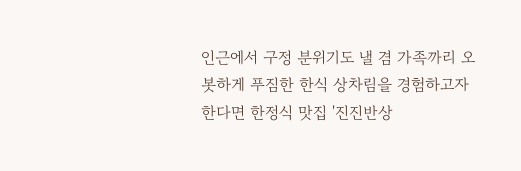인근에서 구정 분위기도 낼 겸 가족까리 오봇하게 푸짐한 한식 상차림을 경험하고자 한다면 한정식 맛집 '진진반상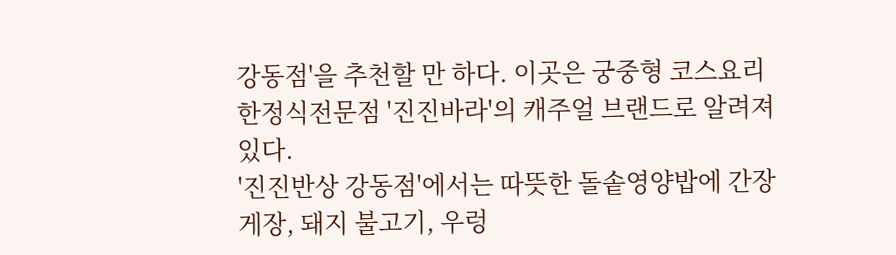강동점'을 추천할 만 하다. 이곳은 궁중형 코스요리 한정식전문점 '진진바라'의 캐주얼 브랜드로 알려져 있다.
'진진반상 강동점'에서는 따뜻한 돌솥영양밥에 간장 게장, 돼지 불고기, 우렁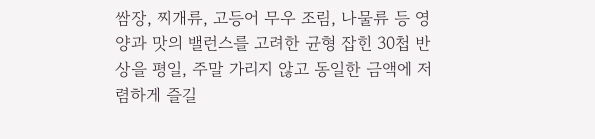쌈장, 찌개류, 고등어 무우 조림, 나물류 등 영양과 맛의 밸런스를 고려한 균형 잡힌 30첩 반상을 평일, 주말 가리지 않고 동일한 금액에 저렴하게 즐길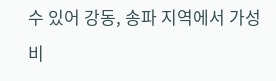수 있어 강동, 송파 지역에서 가성비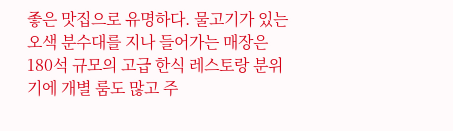좋은 맛집으로 유명하다. 물고기가 있는 오색 분수대를 지나 들어가는 매장은 180석 규모의 고급 한식 레스토랑 분위기에 개별 룸도 많고 주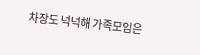차장도 넉넉해 가족모임은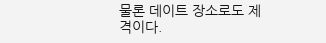물론 데이트 장소로도 제격이다.